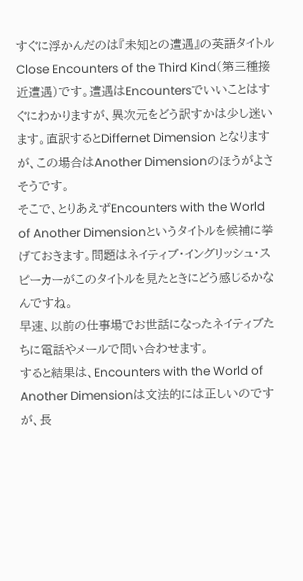すぐに浮かんだのは『未知との遭遇』の英語タイトルClose Encounters of the Third Kind(第三種接近遭遇)です。遭遇はEncountersでいいことはすぐにわかりますが、異次元をどう訳すかは少し迷います。直訳するとDiffernet Dimension となりますが、この場合はAnother Dimensionのほうがよさそうです。
そこで、とりあえずEncounters with the World of Another Dimensionというタイトルを候補に挙げておきます。問題はネイティブ・イングリッシュ・スピーカーがこのタイトルを見たときにどう感じるかなんですね。
早速、以前の仕事場でお世話になったネイティブたちに電話やメールで問い合わせます。
すると結果は、Encounters with the World of Another Dimensionは文法的には正しいのですが、長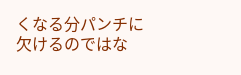くなる分パンチに欠けるのではな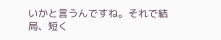いかと言うんですね。それで結局、短く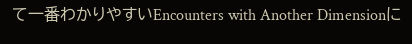て一番わかりやすいEncounters with Another Dimensionに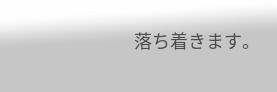落ち着きます。